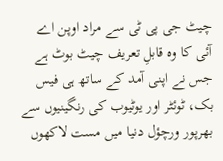چیٹ جی پی ٹی سے مراد اوپن اے آئی کا وہ قابلِ تعریف چیٹ بوٹ ہے جس نے اپنی آمد کے ساتھ ہی فیس بک، ٹوئٹر اور یوٹیوب کی رنگینیوں سے بھرپور ورچؤل دنیا میں مست لاکھوں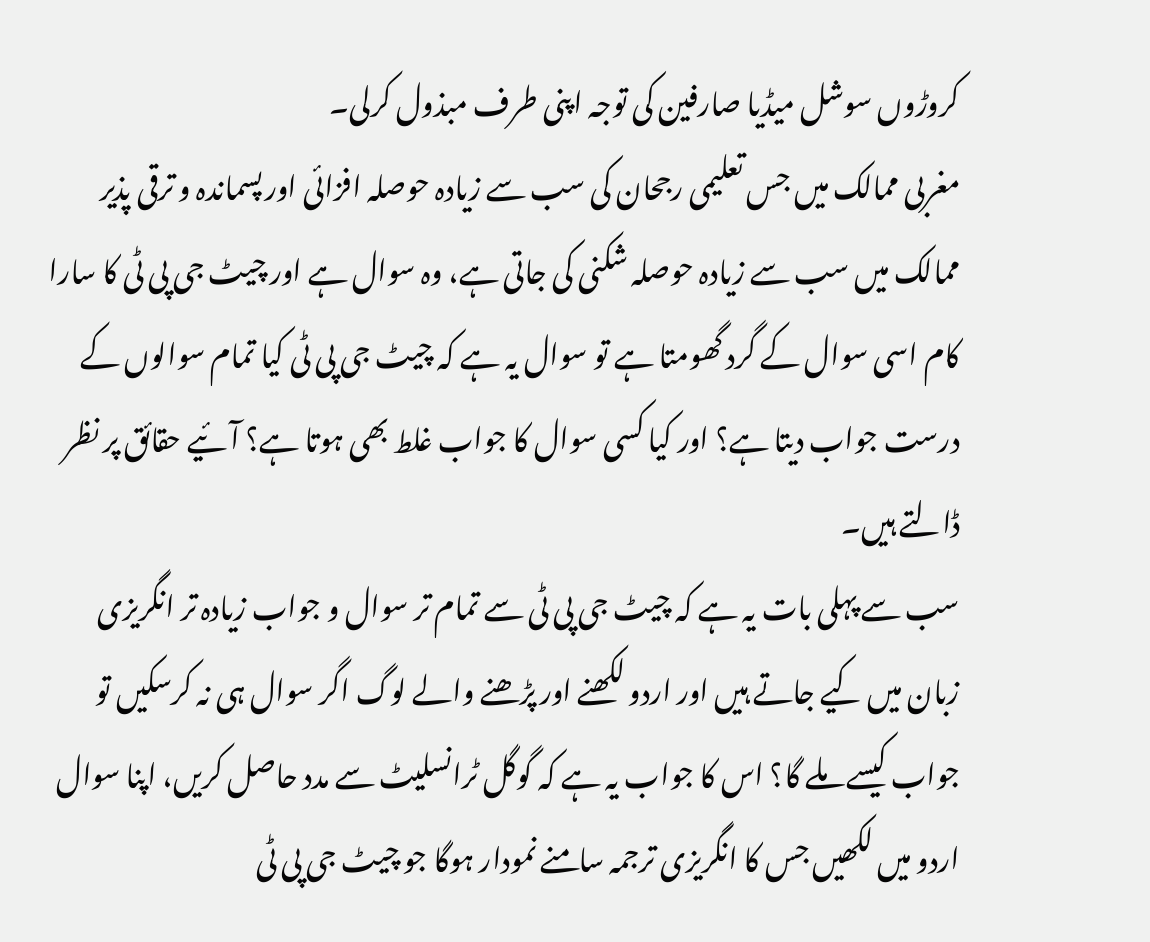کروڑوں سوشل میڈیا صارفین کی توجہ اپنی طرف مبذول کرلی۔
مغربی ممالک میں جس تعلیمی رجحان کی سب سے زیادہ حوصلہ افزائی اور پسماندہ و ترقی پذیر ممالک میں سب سے زیادہ حوصلہ شکنی کی جاتی ہے، وہ سوال ہے اور چیٹ جی پی ٹی کا سارا کام اسی سوال کے گرد گھومتا ہے تو سوال یہ ہے کہ چیٹ جی پی ٹی کیا تمام سوالوں کے درست جواب دیتا ہے؟ اور کیا کسی سوال کا جواب غلط بھی ہوتا ہے؟ آئیے حقائق پر نظر ڈالتے ہیں۔
سب سے پہلی بات یہ ہے کہ چیٹ جی پی ٹی سے تمام تر سوال و جواب زیادہ تر انگریزی زبان میں کیے جاتے ہیں اور اردو لکھنے اور پڑھنے والے لوگ اگر سوال ہی نہ کرسکیں تو جواب کیسے ملے گا؟ اس کا جواب یہ ہے کہ گوگل ٹرانسلیٹ سے مدد حاصل کریں، اپنا سوال اردو میں لکھیں جس کا انگریزی ترجمہ سامنے نمودار ہوگا جو چیٹ جی پی ٹی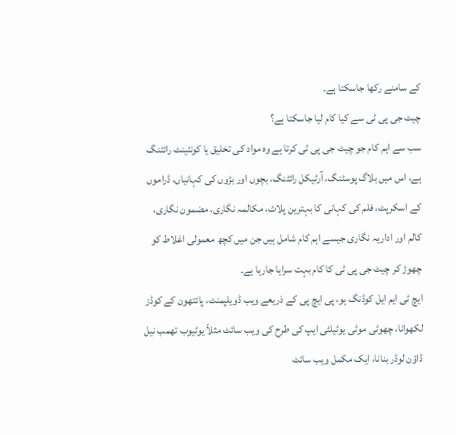کے سامنے رکھا جاسکتا ہے۔
چیٹ جی پی ٹی سے کیا کام لیا جاسکتا ہے؟
سب سے اہم کام جو چیٹ جی پی ٹی کرتا ہے وہ مواد کی تخلیق یا کونٹینٹ رائٹنگ ہے، اس میں بلاگ پوسٹنگ، آرٹیکل رائٹنگ، بچوں اور بڑوں کی کہانیاں، ڈراموں کے اسکرپٹ، فلم کی کہانی کا بہترین پلاٹ، مکالمہ نگاری، مضمون نگاری، کالم اور اداریہ نگاری جیسے اہم کام شامل ہیں جن میں کچھ معمولی اغلاط کو چھوڑ کر چیٹ جی پی ٹی کا کام بہت سراہا جارہا ہے۔
ایچ ٹی ایم ایل کوڈنگ ہو، پی ایچ پی کے ذریعے ویب ڈویلپمنٹ، پائتھون کے کوڈز لکھوانا، چھوٹی موٹی یوٹیلٹی ایپ کی طرح کی ویب سائٹ مثلاً یوٹیوب تھمب نیل ڈاؤن لوڈر بنانا، ایک مکمل ویب سائٹ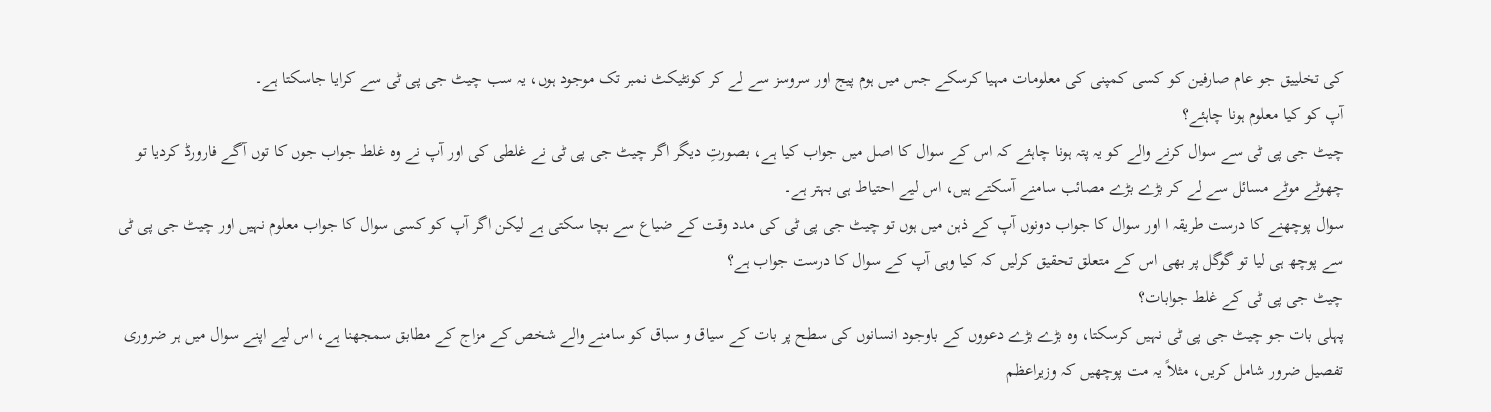کی تخلییق جو عام صارفین کو کسی کمپنی کی معلومات مہیا کرسکے جس میں ہوم پیج اور سروسز سے لے کر کونٹیکٹ نمبر تک موجود ہوں، یہ سب چیٹ جی پی ٹی سے کرایا جاسکتا ہے۔
آپ کو کیا معلوم ہونا چاہئے؟
چیٹ جی پی ٹی سے سوال کرنے والے کو یہ پتہ ہونا چاہئے کہ اس کے سوال کا اصل میں جواب کیا ہے، بصورتِ دیگر اگر چیٹ جی پی ٹی نے غلطی کی اور آپ نے وہ غلط جواب جوں کا توں آگے فارورڈ کردیا تو چھوٹے موٹے مسائل سے لے کر بڑے بڑے مصائب سامنے آسکتے ہیں، اس لیے احتیاط ہی بہتر ہے۔
سوال پوچھنے کا درست طریقہ ا اور سوال کا جواب دونوں آپ کے ذہن میں ہوں تو چیٹ جی پی ٹی کی مدد وقت کے ضیاع سے بچا سکتی ہے لیکن اگر آپ کو کسی سوال کا جواب معلوم نہیں اور چیٹ جی پی ٹی سے پوچھ ہی لیا تو گوگل پر بھی اس کے متعلق تحقیق کرلیں کہ کیا وہی آپ کے سوال کا درست جواب ہے؟
چیٹ جی پی ٹی کے غلط جوابات؟
پہلی بات جو چیٹ جی پی ٹی نہیں کرسکتا، وہ بڑے بڑے دعووں کے باوجود انسانوں کی سطح پر بات کے سیاق و سباق کو سامنے والے شخص کے مزاج کے مطابق سمجھنا ہے، اس لیے اپنے سوال میں ہر ضروری تفصیل ضرور شامل کریں، مثلاً یہ مت پوچھیں کہ وزیراعظم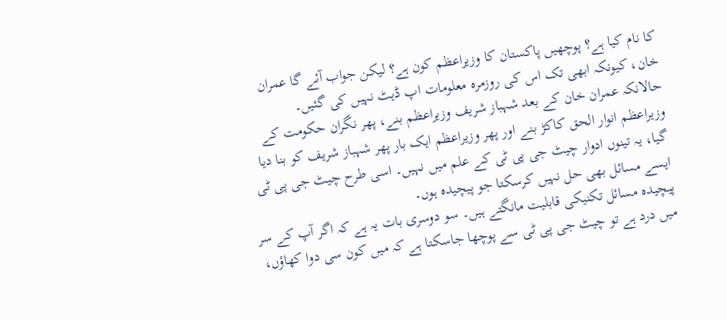کا نام کیا ہے؟ پوچھیں پاکستان کا وزیراعظم کون ہے؟ لیکن جواب آئے گا عمران خان، کیونکہ ابھی تک اس کی روزمرہ معلومات اپ ڈیٹ نہیں کی گئیں۔
حالانکہ عمران خان کے بعد شہباز شریف وزیراعظم بنے، پھر نگران حکومت کے وزیراعظم انوار الحق کاکڑ بنے اور پھر وزیراعظم ایک بار پھر شہباز شریف کو بنا دیا گیا، یہ تینوں ادوار چیٹ جی پی ٹی کے علم میں نہیں۔ اسی طرح چیٹ جی پی ٹی ایسے مسائل بھی حل نہیں کرسکتا جو پیچیدہ ہوں۔
پیچیدہ مسائل تکنیکی قابلیت مانگتے ہیں۔ سو دوسری بات یہ ہے کہ اگر آپ کے سر میں درد ہے تو چیٹ جی پی ٹی سے پوچھا جاسکتا ہے کہ میں کون سی دوا کھاؤں،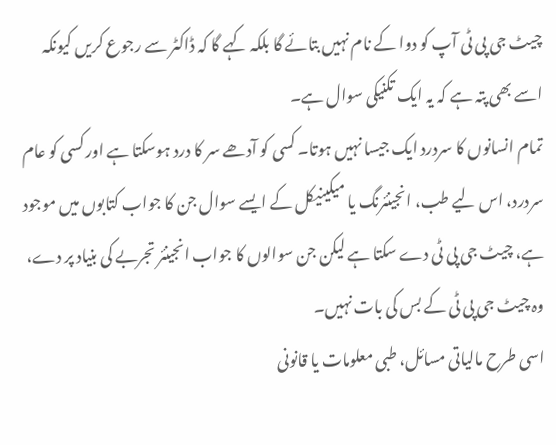چیٹ جی پی ٹی آپ کو دوا کے نام نہیں بتائے گا بلکہ کہے گا کہ ڈاکٹر سے رجوع کریں کیونکہ اسے بھی پتہ ہے کہ یہ ایک تکنیکی سوال ہے۔
تمام انسانوں کا سردرد ایک جیسا نہیں ہوتا۔ کسی کو آدھے سر کا درد ہوسکتا ہے اور کسی کو عام سردرد، اس لیے طب، انجینئرنگ یا میکینیکل کے ایسے سوال جن کا جواب کتابوں میں موجود ہے، چیٹ جی پی ٹی دے سکتا ہے لیکن جن سوالوں کا جواب انجینئر تجربے کی بنیاد پر دے، وہ چیٹ جی پی ٹی کے بس کی بات نہیں۔
اسی طرح مالیاتی مسائل، طبی معلومات یا قانونی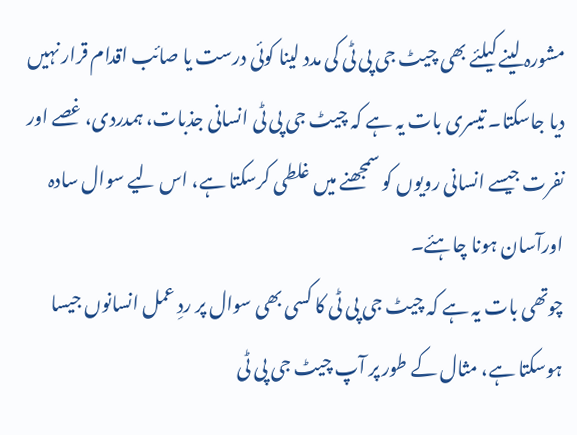مشورہ لینے کیلئے بھی چیٹ جی پی ٹی کی مدد لینا کوئی درست یا صائب اقدام قرار نہیں دیا جاسکتا۔ تیسری بات یہ ہے کہ چیٹ جی پی ٹی انسانی جذبات، ہمدردی، غصے اور نفرت جیسے انسانی رویوں کو سمجھنے میں غلطی کرسکتا ہے، اس لیے سوال سادہ اورآسان ہونا چاہئے۔
چوتھی بات یہ ہے کہ چیٹ جی پی ٹی کا کسی بھی سوال پر ردِ عمل انسانوں جیسا ہوسکتا ہے، مثال کے طور پر آپ چیٹ جی پی ٹی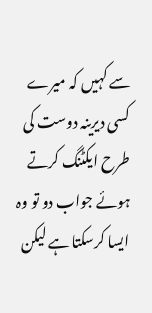سے کہیں کہ میرے کسی دیرینہ دوست کی طرح ایکٹنگ کرتے ہوئے جواب دو تو وہ ایسا کرسکتا ہے لیکن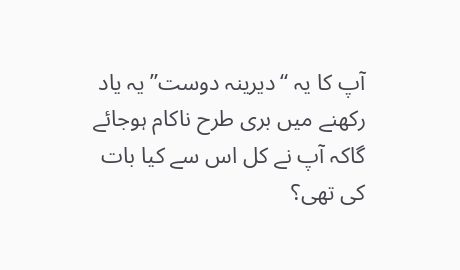آپ کا یہ “دیرینہ دوست” یہ یاد رکھنے میں بری طرح ناکام ہوجائے گاکہ آپ نے کل اس سے کیا بات کی تھی؟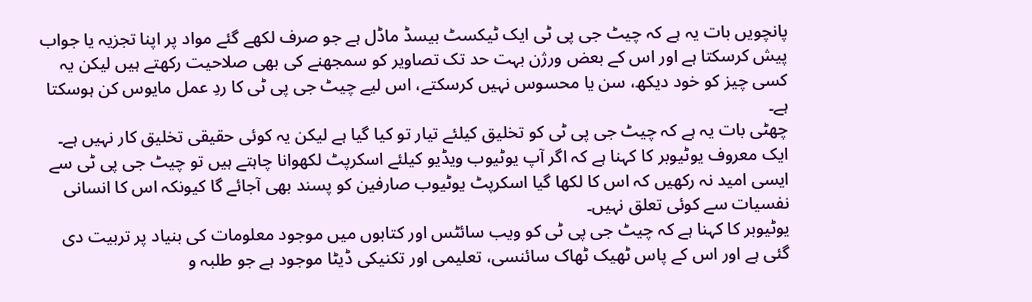پانچویں بات یہ ہے کہ چیٹ جی پی ٹی ایک ٹیکسٹ بیسڈ ماڈل ہے جو صرف لکھے گئے مواد پر اپنا تجزیہ یا جواب پیش کرسکتا ہے اور اس کے بعض ورژن بہت حد تک تصاویر کو سمجھنے کی بھی صلاحیت رکھتے ہیں لیکن یہ کسی چیز کو خود دیکھ، سن یا محسوس نہیں کرسکتے، اس لیے چیٹ جی پی ٹی کا ردِ عمل مایوس کن ہوسکتا ہے۔
چھٹی بات یہ ہے کہ چیٹ جی پی ٹی کو تخلیق کیلئے تیار تو کیا گیا ہے لیکن یہ کوئی حقیقی تخلیق کار نہیں ہے۔ ایک معروف یوٹیوبر کا کہنا ہے کہ اگر آپ یوٹیوب ویڈیو کیلئے اسکرپٹ لکھوانا چاہتے ہیں تو چیٹ جی پی ٹی سے ایسی امید نہ رکھیں کہ اس کا لکھا گیا اسکرپٹ یوٹیوب صارفین کو پسند بھی آجائے گا کیونکہ اس کا انسانی نفسیات سے کوئی تعلق نہیں۔
یوٹیوبر کا کہنا ہے کہ چیٹ جی پی ٹی کو ویب سائٹس اور کتابوں میں موجود معلومات کی بنیاد پر تربیت دی گئی ہے اور اس کے پاس ٹھیک ٹھاک سائنسی، تعلیمی اور تکنیکی ڈیٹا موجود ہے جو طلبہ و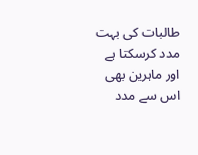طالبات کی بہت مدد کرسکتا ہے اور ماہرین بھی اس سے مدد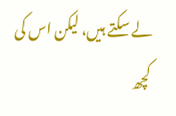لے سکتے ہیں، لیکن اس کی کچھ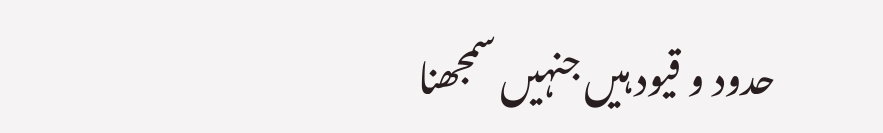حدود و قیود ہیں جنہیں سمجھنا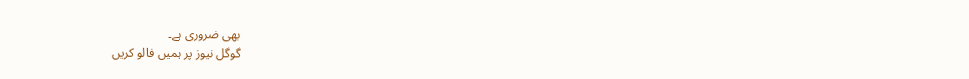بھی ضروری ہے۔
گوگل نیوز پر ہمیں فالو کریں